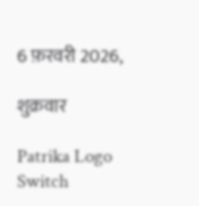6 फ़रवरी 2026,

शुक्रवार

Patrika Logo
Switch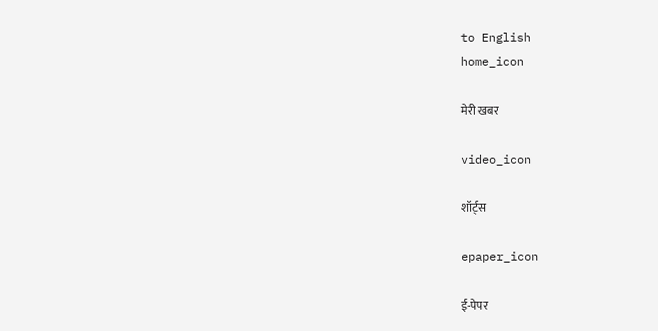to English
home_icon

मेरी खबर

video_icon

शॉर्ट्स

epaper_icon

ई-पेपर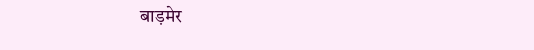बाड़मेर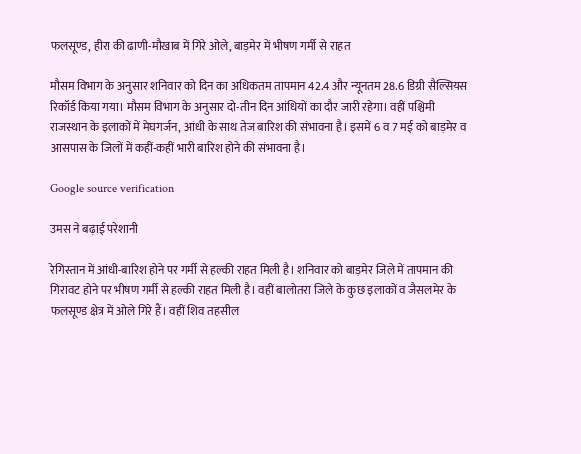फलसूण्ड, हीरा की ढाणी-मौखाब में गिरे ओले, बाड़मेर में भीषण गर्मी से राहत

मौसम विभाग के अनुसार शनिवार को दिन का अधिकतम तापमान 42.4 और न्यूनतम 28.6 डिग्री सैल्सियस रिकॉर्ड किया गया। मौसम विभाग के अनुसार दो-तीन दिन आंधियों का दौर जारी रहेगा। वहीं पश्चिमी राजस्थान के इलाकों में मेघगर्जन, आंधी के साथ तेज बारिश की संभावना है। इसमें 6 व 7 मई को बाड़मेर व आसपास के जिलों में कहीं-कहीं भारी बारिश होने की संभावना है।

Google source verification

उमस ने बढ़ाई परेशानी

रेगिस्तान में आंधी-बारिश होने पर गर्मी से हल्की राहत मिली है। शनिवार को बाड़मेर जिले में तापमान की गिरावट होने पर भीषण गर्मी से हल्की राहत मिली है। वहीं बालोतरा जिले के कुछ इलाकों व जैसलमेर के फलसूण्ड क्षेत्र में ओले गिरे हैं। वहीं शिव तहसील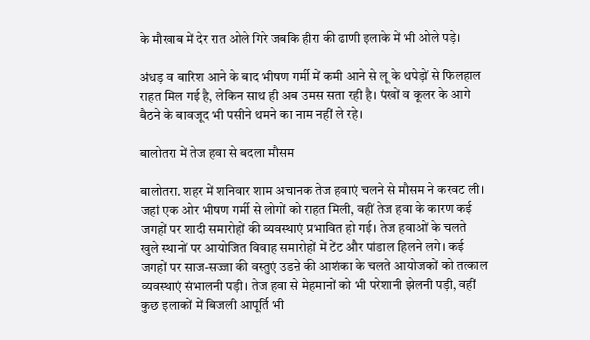के मौखाब में देर रात ओले गिरे जबकि हीरा की ढाणी इलाके में भी ओले पड़े।

अंधड़ व बारिश आने के बाद भीषण गर्मी में कमी आने से लू के थपेड़ों से फिलहाल राहत मिल गई है, लेकिन साथ ही अब उमस सता रही है। पंखों व कूलर के आगे बैठने के बावजूद भी पसीने थमने का नाम नहीं ले रहे।

बालोतरा में तेज हवा से बदला मौसम

बालोतरा. शहर में शनिवार शाम अचानक तेज हवाएं चलने से मौसम ने करवट ली। जहां एक ओर भीषण गर्मी से लोगों को राहत मिली, वहीं तेज हवा के कारण कई जगहों पर शादी समारोहों की व्यवस्थाएं प्रभावित हो गई। तेज हवाओं के चलते खुले स्थानों पर आयोजित विवाह समारोहों में टेंट और पांडाल हिलने लगे। कई जगहों पर साज-सज्जा की वस्तुएं उडऩे की आशंका के चलते आयोजकों को तत्काल व्यवस्थाएं संभालनी पड़ी। तेज हवा से मेहमानों को भी परेशानी झेलनी पड़ी, वहीं कुछ इलाकों में बिजली आपूर्ति भी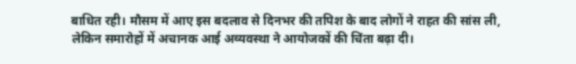बाधित रही। मौसम में आए इस बदलाव से दिनभर की तपिश के बाद लोगों ने राहत की सांस ली, लेकिन समारोहों में अचानक आई अव्यवस्था ने आयोजकों की चिंता बढ़ा दी।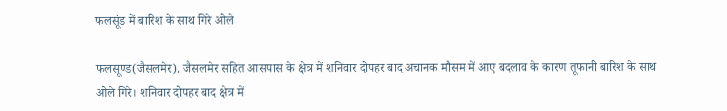फलसूंड में बारिश के साथ गिरे ओले

फलसूण्ड(जैसलमेर). जैसलमेर सहित आसपास के क्षेत्र में शनिवार दोपहर बाद अचानक मौसम में आए बदलाव के कारण तूफानी बारिश के साथ ओले गिरे। शनिवार दोपहर बाद क्षेत्र में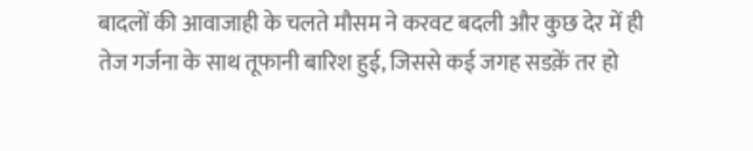बादलों की आवाजाही के चलते मौसम ने करवट बदली और कुछ देर में ही तेज गर्जना के साथ तूफानी बारिश हुई, जिससे कई जगह सडक़ें तर हो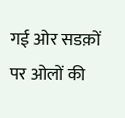गई ओर सडक़ों पर ओलों की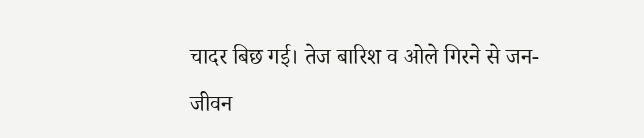चादर बिछ गई। तेज बारिश व ओले गिरने से जन-जीवन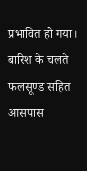प्रभावित हो गया। बारिश के चलते फलसूण्ड सहित आसपास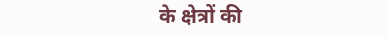के क्षेत्रों की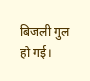बिजली गुल हो गई।